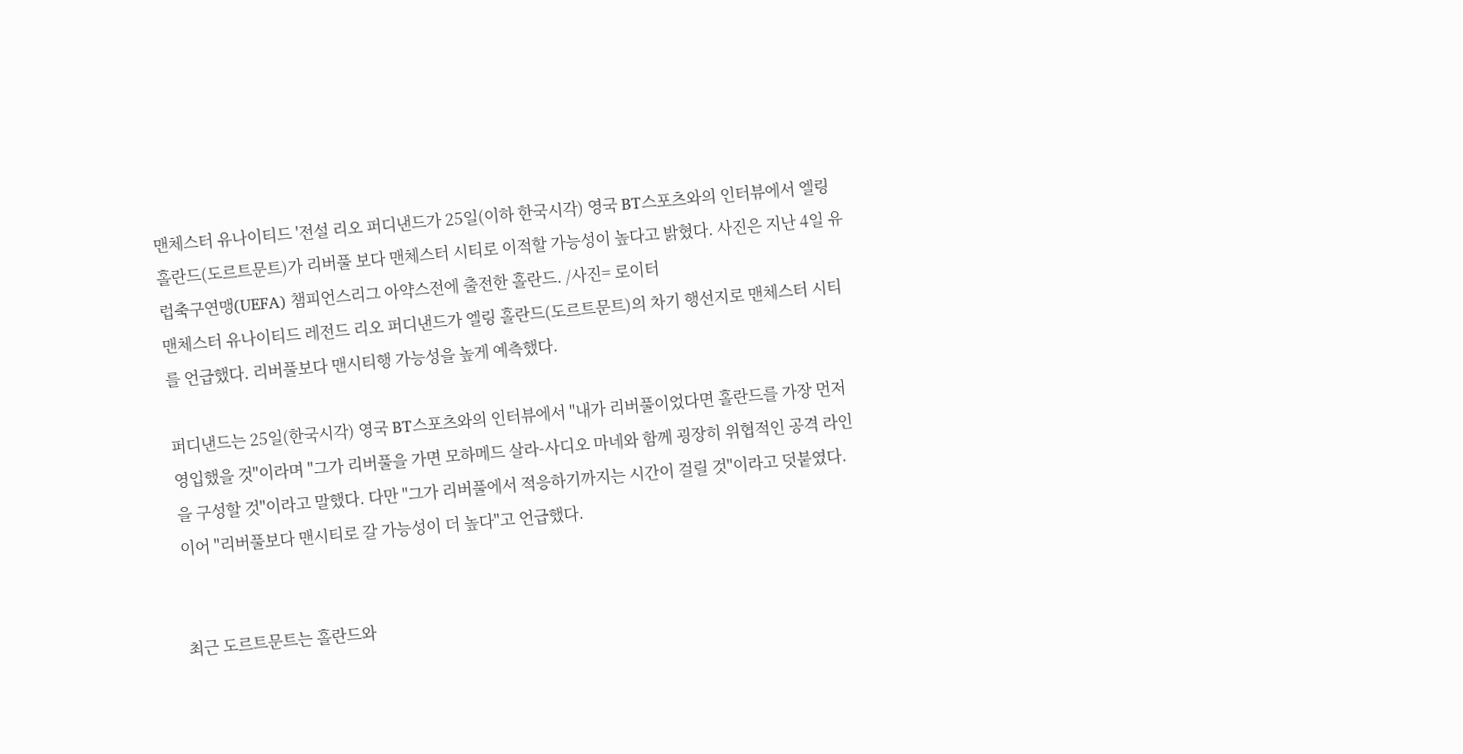맨체스터 유나이티드 '전설 리오 퍼디낸드가 25일(이하 한국시각) 영국 BT스포츠와의 인터뷰에서 엘링 홀란드(도르트문트)가 리버풀 보다 맨체스터 시티로 이적할 가능성이 높다고 밝혔다. 사진은 지난 4일 유럽축구연맹(UEFA) 챔피언스리그 아약스전에 출전한 홀란드. /사진= 로이터
맨체스터 유나이티드 레전드 리오 퍼디낸드가 엘링 홀란드(도르트문트)의 차기 행선지로 맨체스터 시티를 언급했다. 리버풀보다 맨시티행 가능성을 높게 예측했다.

퍼디낸드는 25일(한국시각) 영국 BT스포츠와의 인터뷰에서 "내가 리버풀이었다면 홀란드를 가장 먼저 영입했을 것"이라며 "그가 리버풀을 가면 모하메드 살라-사디오 마네와 함께 굉장히 위협적인 공격 라인을 구성할 것"이라고 말했다. 다만 "그가 리버풀에서 적응하기까지는 시간이 걸릴 것"이라고 덧붙였다. 이어 "리버풀보다 맨시티로 갈 가능성이 더 높다"고 언급했다.


최근 도르트문트는 홀란드와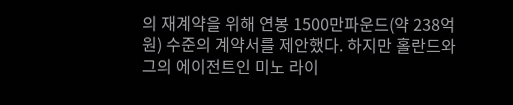의 재계약을 위해 연봉 1500만파운드(약 238억원) 수준의 계약서를 제안했다. 하지만 홀란드와 그의 에이전트인 미노 라이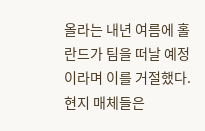올라는 내년 여름에 홀란드가 팀을 떠날 예정이라며 이를 거절했다. 현지 매체들은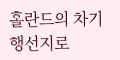홀란드의 차기 행선지로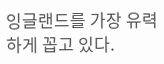잉글랜드를 가장 유력하게 꼽고 있다.